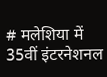# मलेशिया में 35वीं इंटरनेशनल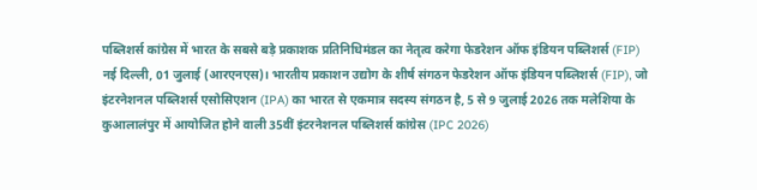पब्लिशर्स कांग्रेस में भारत के सबसे बड़े प्रकाशक प्रतिनिधिमंडल का नेतृत्व करेगा फेडरेशन ऑफ इंडियन पब्लिशर्स (FIP)
नई दिल्ली, 01 जुलाई (आरएनएस)। भारतीय प्रकाशन उद्योग के शीर्ष संगठन फेडरेशन ऑफ इंडियन पब्लिशर्स (FIP), जो इंटरनेशनल पब्लिशर्स एसोसिएशन (IPA) का भारत से एकमात्र सदस्य संगठन है, 5 से 9 जुलाई 2026 तक मलेशिया के कुआलालंपुर में आयोजित होने वाली 35वीं इंटरनेशनल पब्लिशर्स कांग्रेस (IPC 2026)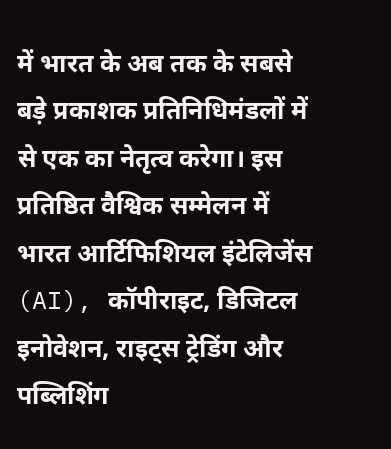में भारत के अब तक के सबसे बड़े प्रकाशक प्रतिनिधिमंडलों में से एक का नेतृत्व करेगा। इस प्रतिष्ठित वैश्विक सम्मेलन में भारत आर्टिफिशियल इंटेलिजेंस (AI), कॉपीराइट, डिजिटल इनोवेशन, राइट्स ट्रेडिंग और पब्लिशिंग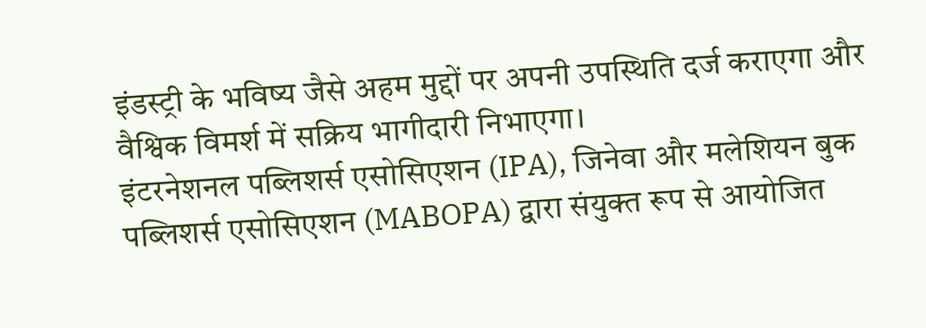इंडस्ट्री के भविष्य जैसे अहम मुद्दों पर अपनी उपस्थिति दर्ज कराएगा और वैश्विक विमर्श में सक्रिय भागीदारी निभाएगा।
इंटरनेशनल पब्लिशर्स एसोसिएशन (IPA), जिनेवा और मलेशियन बुक पब्लिशर्स एसोसिएशन (MABOPA) द्वारा संयुक्त रूप से आयोजित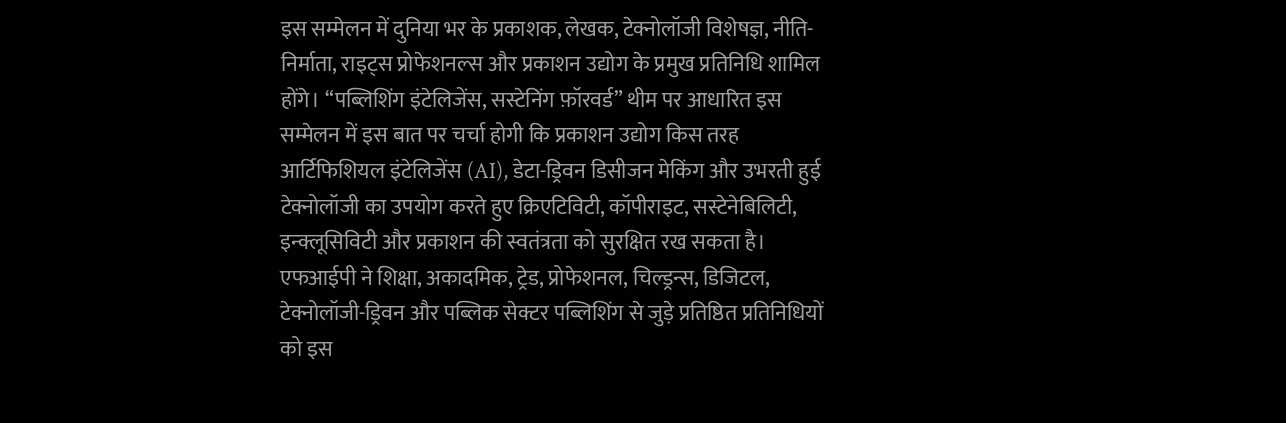इस सम्मेलन में दुनिया भर के प्रकाशक, लेखक, टेक्नोलॉजी विशेषज्ञ, नीति-निर्माता, राइट्स प्रोफेशनल्स और प्रकाशन उद्योग के प्रमुख प्रतिनिधि शामिल होंगे। “पब्लिशिंग इंटेलिजेंस, सस्टेनिंग फ़ॉरवर्ड” थीम पर आधारित इस सम्मेलन में इस बात पर चर्चा होगी कि प्रकाशन उद्योग किस तरह आर्टिफिशियल इंटेलिजेंस (AI), डेटा-ड्रिवन डिसीजन मेकिंग और उभरती हुई टेक्नोलॉजी का उपयोग करते हुए क्रिएटिविटी, कॉपीराइट, सस्टेनेबिलिटी, इन्क्लूसिविटी और प्रकाशन की स्वतंत्रता को सुरक्षित रख सकता है। एफआईपी ने शिक्षा, अकादमिक, ट्रेड, प्रोफेशनल, चिल्ड्रन्स, डिजिटल, टेक्नोलॉजी-ड्रिवन और पब्लिक सेक्टर पब्लिशिंग से जुड़े प्रतिष्ठित प्रतिनिधियों को इस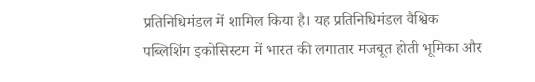प्रतिनिधिमंडल में शामिल किया है। यह प्रतिनिधिमंडल वैश्विक पब्लिशिंग इकोसिस्टम में भारत की लगातार मजबूत होती भूमिका और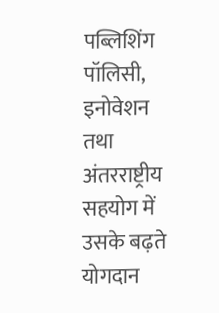पब्लिशिंग पॉलिसी, इनोवेशन तथा अंतरराष्ट्रीय सहयोग में उसके बढ़ते योगदान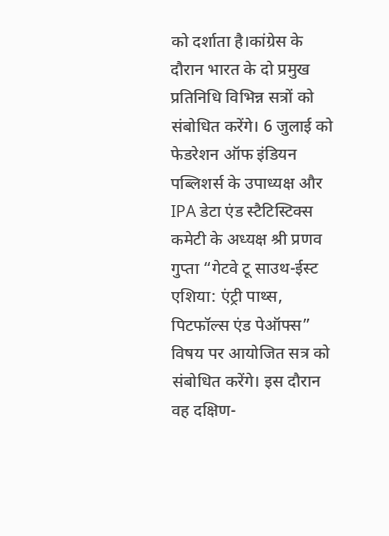को दर्शाता है।कांग्रेस के दौरान भारत के दो प्रमुख प्रतिनिधि विभिन्न सत्रों को संबोधित करेंगे। 6 जुलाई को फेडरेशन ऑफ इंडियन पब्लिशर्स के उपाध्यक्ष और IPA डेटा एंड स्टैटिस्टिक्स कमेटी के अध्यक्ष श्री प्रणव गुप्ता “गेटवे टू साउथ-ईस्ट एशिया: एंट्री पाथ्स, पिटफॉल्स एंड पेऑफ्स” विषय पर आयोजित सत्र को संबोधित करेंगे। इस दौरान वह दक्षिण-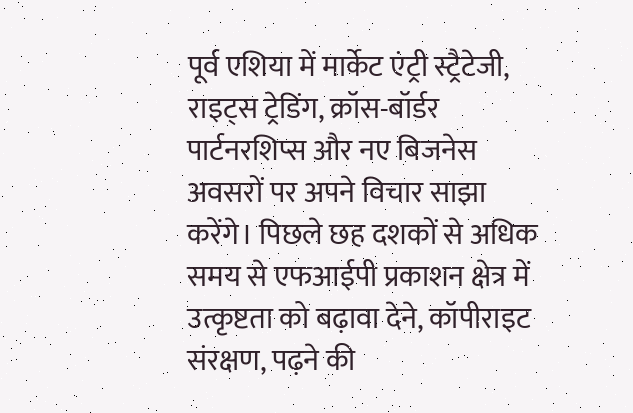पूर्व एशिया में मार्केट एंट्री स्ट्रैटेजी, राइट्स ट्रेडिंग, क्रॉस-बॉर्डर पार्टनरशिप्स और नए बिजनेस अवसरों पर अपने विचार साझा करेंगे। पिछले छह दशकों से अधिक समय से एफआईपी प्रकाशन क्षेत्र में उत्कृष्टता को बढ़ावा देने, कॉपीराइट संरक्षण, पढ़ने की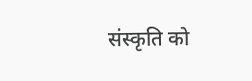संस्कृति को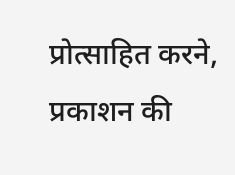प्रोत्साहित करने, प्रकाशन की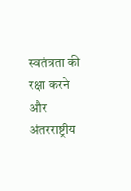स्वतंत्रता की रक्षा करने और अंतरराष्ट्रीय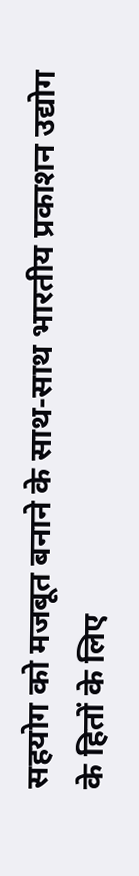सहयोग को मजबूत बनाने के साथ-साथ भारतीय प्रकाशन उद्योग के हितों के लिए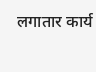लगातार कार्य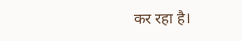कर रहा है।